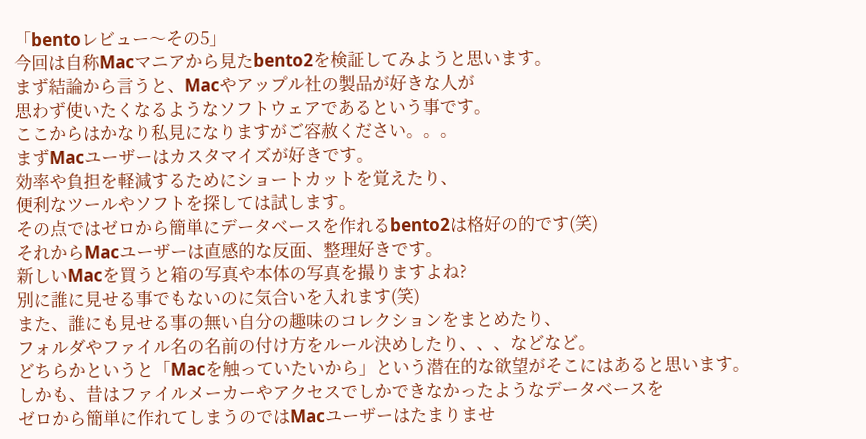「bentoレビュー〜その5」
今回は自称Macマニアから見たbento2を検証してみようと思います。
まず結論から言うと、Macやアップル社の製品が好きな人が
思わず使いたくなるようなソフトウェアであるという事です。
ここからはかなり私見になりますがご容赦ください。。。
まずMacユーザーはカスタマイズが好きです。
効率や負担を軽減するためにショートカットを覚えたり、
便利なツールやソフトを探しては試します。
その点ではゼロから簡単にデータベースを作れるbento2は格好の的です(笑)
それからMacユーザーは直感的な反面、整理好きです。
新しいMacを買うと箱の写真や本体の写真を撮りますよね?
別に誰に見せる事でもないのに気合いを入れます(笑)
また、誰にも見せる事の無い自分の趣味のコレクションをまとめたり、
フォルダやファイル名の名前の付け方をルール決めしたり、、、などなど。
どちらかというと「Macを触っていたいから」という潜在的な欲望がそこにはあると思います。
しかも、昔はファイルメーカーやアクセスでしかできなかったようなデータベースを
ゼロから簡単に作れてしまうのではMacユーザーはたまりませ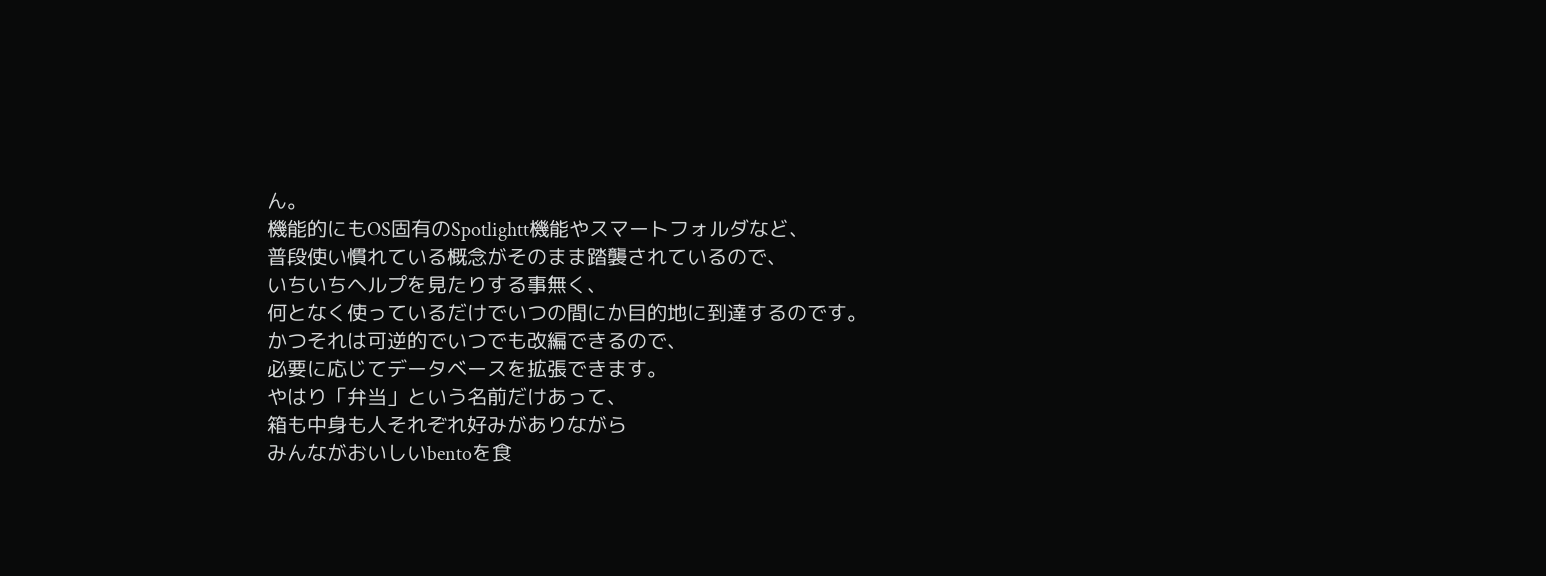ん。
機能的にもOS固有のSpotlightt機能やスマートフォルダなど、
普段使い慣れている概念がそのまま踏襲されているので、
いちいちヘルプを見たりする事無く、
何となく使っているだけでいつの間にか目的地に到達するのです。
かつそれは可逆的でいつでも改編できるので、
必要に応じてデータベースを拡張できます。
やはり「弁当」という名前だけあって、
箱も中身も人それぞれ好みがありながら
みんながおいしいbentoを食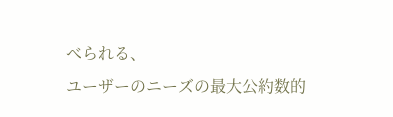べられる、
ユーザーのニーズの最大公約数的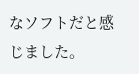なソフトだと感じました。